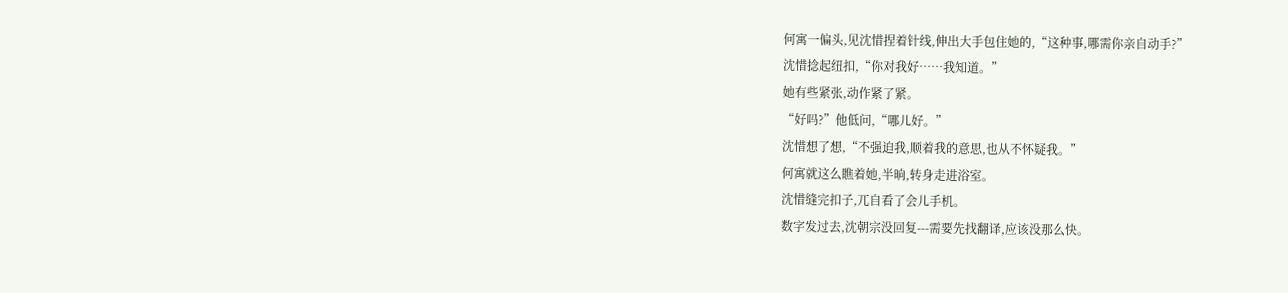何寓一偏头,见沈惜捏着针线,伸出大手包住她的,“这种事,哪需你亲自动手?”
沈惜捻起纽扣,“你对我好……我知道。”
她有些紧张,动作紧了紧。
“好吗?”他低问,“哪儿好。”
沈惜想了想,“不强迫我,顺着我的意思,也从不怀疑我。”
何寓就这么瞧着她,半晌,转身走进浴室。
沈惜缝完扣子,兀自看了会儿手机。
数字发过去,沈朝宗没回复---需要先找翻译,应该没那么快。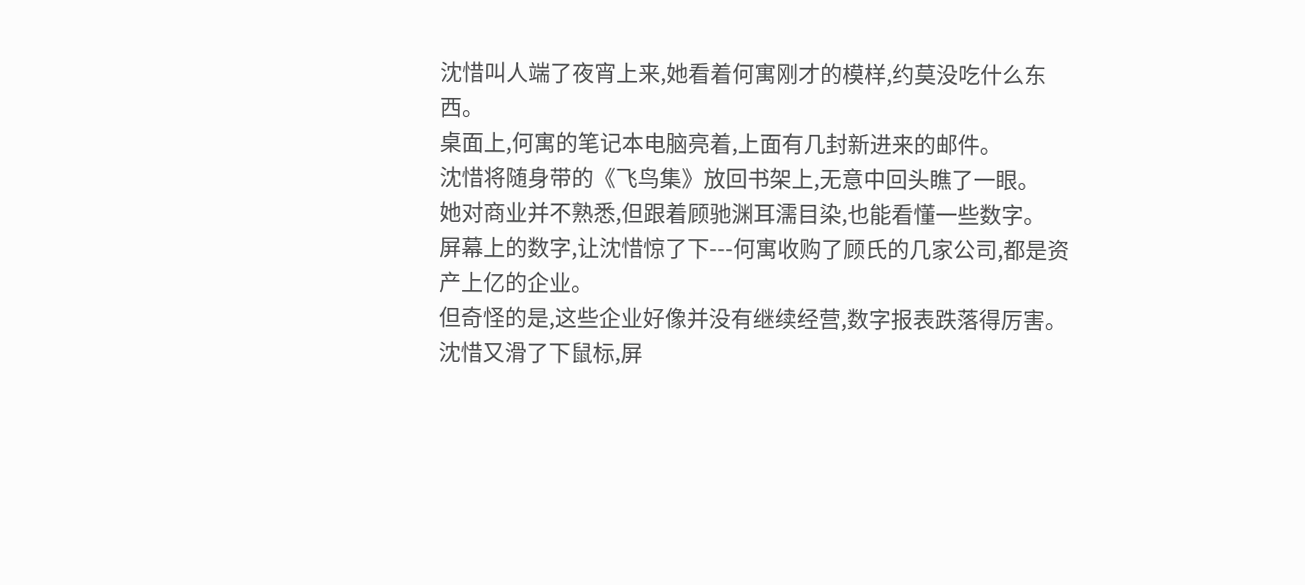沈惜叫人端了夜宵上来,她看着何寓刚才的模样,约莫没吃什么东西。
桌面上,何寓的笔记本电脑亮着,上面有几封新进来的邮件。
沈惜将随身带的《飞鸟集》放回书架上,无意中回头瞧了一眼。
她对商业并不熟悉,但跟着顾驰渊耳濡目染,也能看懂一些数字。
屏幕上的数字,让沈惜惊了下---何寓收购了顾氏的几家公司,都是资产上亿的企业。
但奇怪的是,这些企业好像并没有继续经营,数字报表跌落得厉害。
沈惜又滑了下鼠标,屏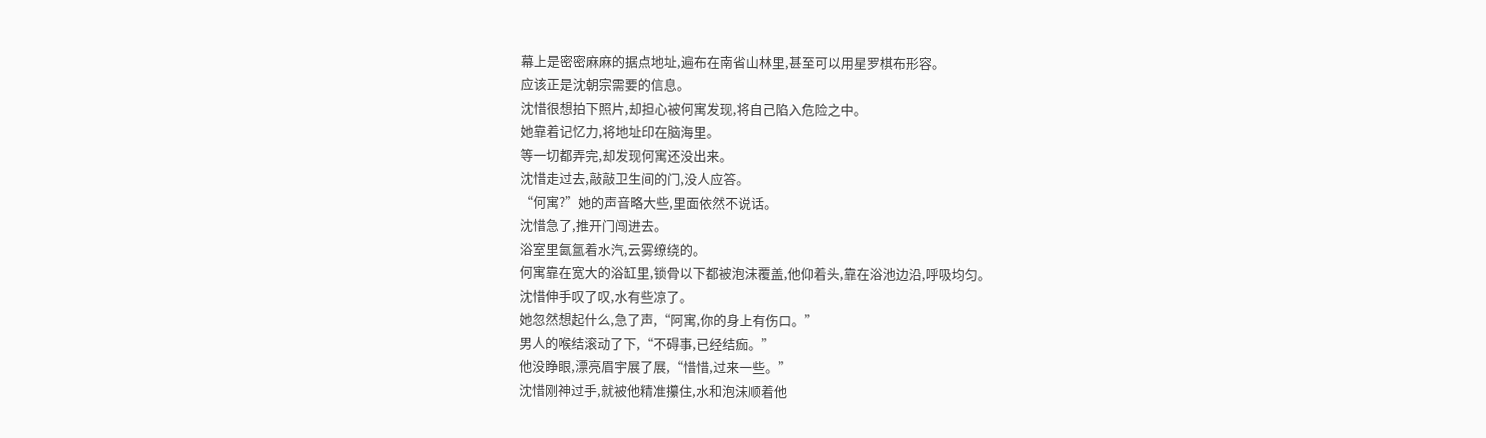幕上是密密麻麻的据点地址,遍布在南省山林里,甚至可以用星罗棋布形容。
应该正是沈朝宗需要的信息。
沈惜很想拍下照片,却担心被何寓发现,将自己陷入危险之中。
她靠着记忆力,将地址印在脑海里。
等一切都弄完,却发现何寓还没出来。
沈惜走过去,敲敲卫生间的门,没人应答。
“何寓?”她的声音略大些,里面依然不说话。
沈惜急了,推开门闯进去。
浴室里氤氲着水汽,云雾缭绕的。
何寓靠在宽大的浴缸里,锁骨以下都被泡沫覆盖,他仰着头,靠在浴池边沿,呼吸均匀。
沈惜伸手叹了叹,水有些凉了。
她忽然想起什么,急了声,“阿寓,你的身上有伤口。”
男人的喉结滚动了下,“不碍事,已经结痂。”
他没睁眼,漂亮眉宇展了展,“惜惜,过来一些。”
沈惜刚神过手,就被他精准攥住,水和泡沫顺着他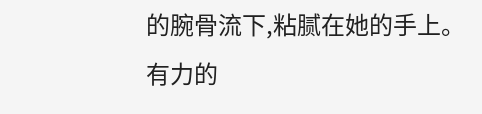的腕骨流下,粘腻在她的手上。
有力的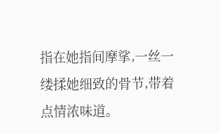指在她指间摩挲,一丝一缕揉她细致的骨节,带着点情浓味道。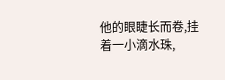他的眼睫长而卷,挂着一小滴水珠,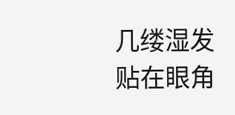几缕湿发贴在眼角